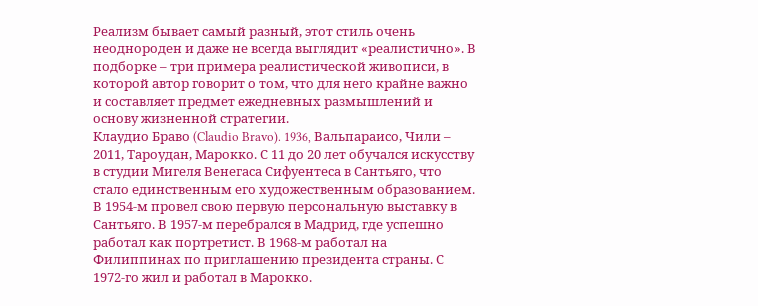Реализм бывает самый разный, этот стиль очень неоднороден и даже не всегда выглядит «реалистично». В подборке – три примера реалистической живописи, в которой автор говорит о том, что для него крайне важно и составляет предмет ежедневных размышлений и основу жизненной стратегии.
Клаудио Браво (Claudio Bravo). 1936, Вальпараисо, Чили – 2011, Тароудан, Марокко. С 11 до 20 лет обучался искусству в студии Мигеля Венегаса Сифуентеса в Сантьяго, что стало единственным его художественным образованием. В 1954-м провел свою первую персональную выставку в Сантьяго. В 1957-м перебрался в Мадрид, где успешно работал как портретист. В 1968-м работал на Филиппинах по приглашению президента страны. С 1972-го жил и работал в Марокко.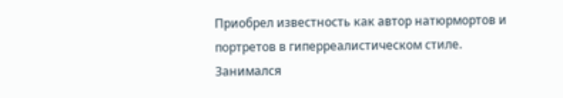Приобрел известность как автор натюрмортов и портретов в гиперреалистическом стиле. Занимался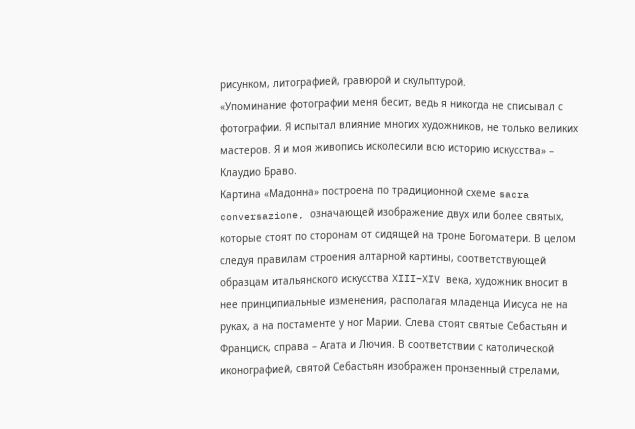рисунком, литографией, гравюрой и скульптурой.
«Упоминание фотографии меня бесит, ведь я никогда не списывал с фотографии. Я испытал влияние многих художников, не только великих мастеров. Я и моя живопись исколесили всю историю искусства» – Клаудио Браво.
Картина «Мадонна» построена по традиционной схеме sacra conversazione, означающей изображение двух или более святых, которые стоят по сторонам от сидящей на троне Богоматери. В целом следуя правилам строения алтарной картины, соответствующей образцам итальянского искусства XIII–XIV века, художник вносит в нее принципиальные изменения, располагая младенца Иисуса не на руках, а на постаменте у ног Марии. Слева стоят святые Себастьян и Франциск, справа – Агата и Лючия. В соответствии с католической иконографией, святой Себастьян изображен пронзенный стрелами,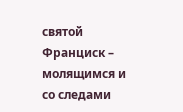святой Франциск – молящимся и со следами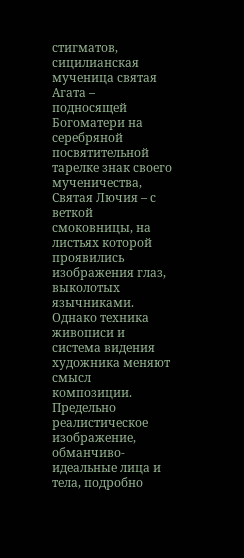стигматов, сицилианская мученица святая Агата – подносящей Богоматери на серебряной посвятительной тарелке знак своего мученичества, Святая Лючия – с веткой смоковницы, на листьях которой проявились изображения глаз, выколотых язычниками.
Однако техника живописи и система видения художника меняют смысл композиции. Предельно реалистическое изображение, обманчиво-идеальные лица и тела, подробно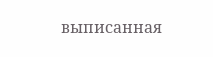выписанная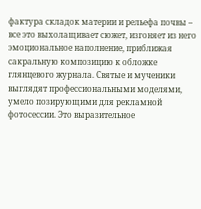фактура складок материи и рельефа почвы – все это выхолащивает сюжет, изгоняет из него эмоциональное наполнение, приближая сакральную композицию к обложке глянцевого журнала. Святые и мученики выглядят профессиональными моделями, умело позирующими для рекламной фотосессии. Это выразительное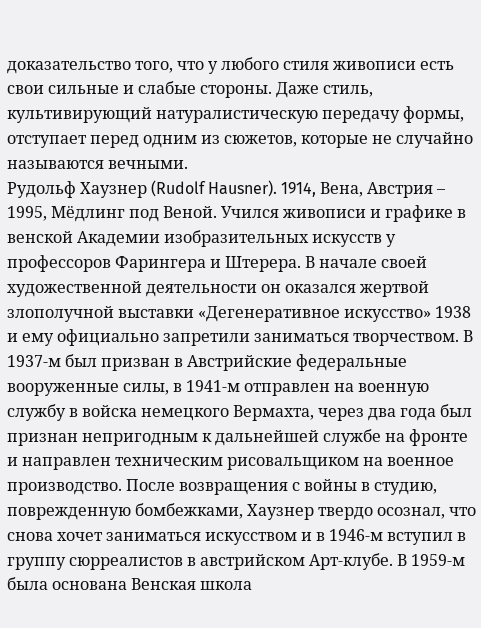доказательство того, что у любого стиля живописи есть свои сильные и слабые стороны. Даже стиль, культивирующий натуралистическую передачу формы, отступает перед одним из сюжетов, которые не случайно называются вечными.
Рудольф Хаузнер (Rudolf Hausner). 1914, Вена, Австрия – 1995, Мёдлинг под Веной. Учился живописи и графике в венской Академии изобразительных искусств у профессоров Фарингера и Штерера. В начале своей художественной деятельности он оказался жертвой злополучной выставки «Дегенеративное искусство» 1938 и ему официально запретили заниматься творчеством. В 1937-м был призван в Австрийские федеральные вооруженные силы, в 1941-м отправлен на военную службу в войска немецкого Вермахта, через два года был признан непригодным к дальнейшей службе на фронте и направлен техническим рисовальщиком на военное производство. После возвращения с войны в студию, поврежденную бомбежками, Хаузнер твердо осознал, что снова хочет заниматься искусством и в 1946-м вступил в группу сюрреалистов в австрийском Арт-клубе. В 1959-м была основана Венская школа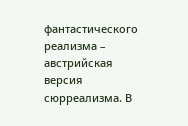фантастического реализма – австрийская версия сюрреализма. В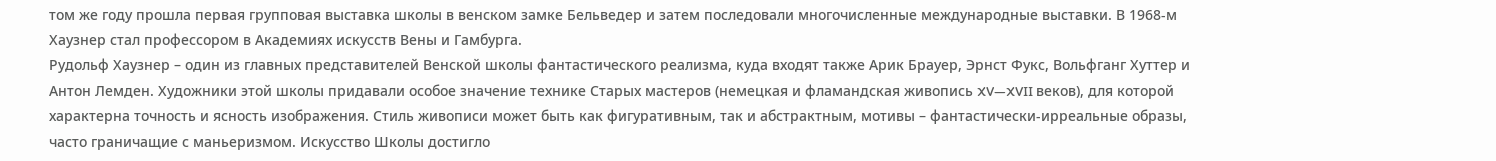том же году прошла первая групповая выставка школы в венском замке Бельведер и затем последовали многочисленные международные выставки. В 1968-м Хаузнер стал профессором в Академиях искусств Вены и Гамбурга.
Рудольф Хаузнер – один из главных представителей Венской школы фантастического реализма, куда входят также Арик Брауер, Эрнст Фукс, Вольфганг Хуттер и Антон Лемден. Художники этой школы придавали особое значение технике Старых мастеров (немецкая и фламандская живопись XV—XVII веков), для которой характерна точность и ясность изображения. Стиль живописи может быть как фигуративным, так и абстрактным, мотивы – фантастически-ирреальные образы, часто граничащие с маньеризмом. Искусство Школы достигло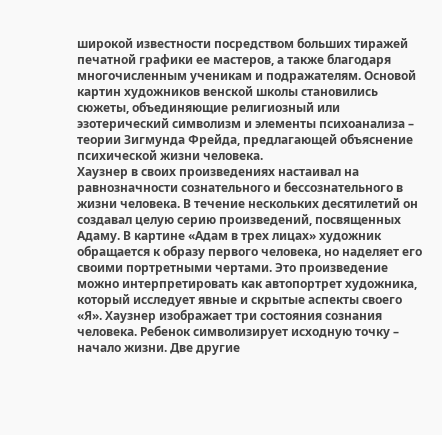широкой известности посредством больших тиражей печатной графики ее мастеров, а также благодаря многочисленным ученикам и подражателям. Основой картин художников венской школы становились сюжеты, объединяющие религиозный или эзотерический символизм и элементы психоанализа – теории Зигмунда Фрейда, предлагающей объяснение психической жизни человека.
Хаузнер в своих произведениях настаивал на равнозначности сознательного и бессознательного в жизни человека. В течение нескольких десятилетий он создавал целую серию произведений, посвященных Адаму. В картине «Адам в трех лицах» художник обращается к образу первого человека, но наделяет его своими портретными чертами. Это произведение можно интерпретировать как автопортрет художника, который исследует явные и скрытые аспекты своего «Я». Хаузнер изображает три состояния сознания человека. Ребенок символизирует исходную точку – начало жизни. Две другие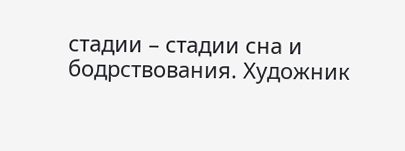стадии – стадии сна и бодрствования. Художник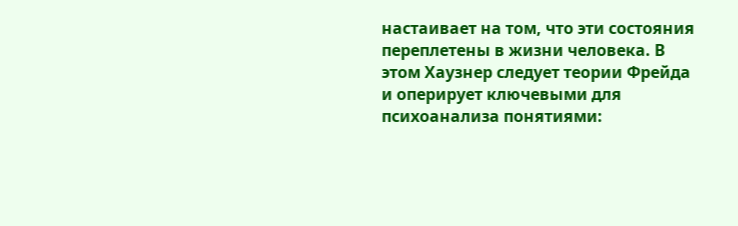настаивает на том, что эти состояния переплетены в жизни человека. В этом Хаузнер следует теории Фрейда и оперирует ключевыми для психоанализа понятиями: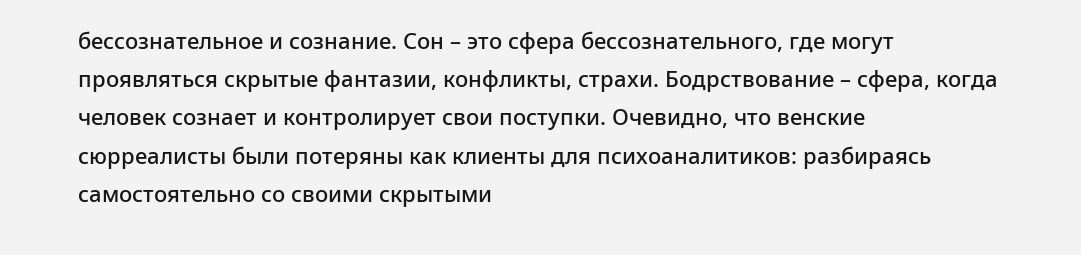бессознательное и сознание. Сон – это сфера бессознательного, где могут проявляться скрытые фантазии, конфликты, страхи. Бодрствование – сфера, когда человек сознает и контролирует свои поступки. Очевидно, что венские сюрреалисты были потеряны как клиенты для психоаналитиков: разбираясь самостоятельно со своими скрытыми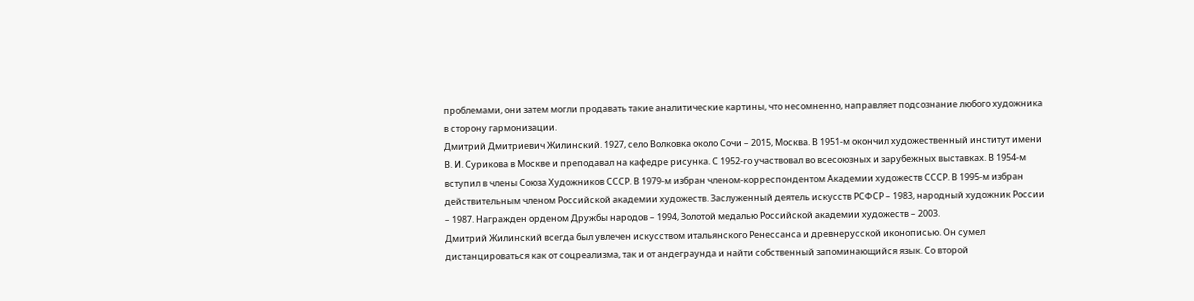проблемами, они затем могли продавать такие аналитические картины, что несомненно, направляет подсознание любого художника в сторону гармонизации.
Дмитрий Дмитриевич Жилинский. 1927, село Волковкa около Сочи – 2015, Москва. В 1951-м окончил художественный институт имени В. И. Сурикова в Москве и преподавал на кафедре рисунка. С 1952-го участвовал во всесоюзных и зарубежных выставках. В 1954-м вступил в члены Союза Художников СССР. В 1979-м избран членом-корреспондентом Академии художеств СССР. В 1995-м избран действительным членом Российской академии художеств. Заслуженный деятель искусств РСФСР – 1983, народный художник России – 1987. Награжден орденом Дружбы народов – 1994, Золотой медалью Российской академии художеств – 2003.
Дмитрий Жилинский всегда был увлечен искусством итальянского Ренессанса и древнерусской иконописью. Он сумел дистанцироваться как от соцреализма, так и от андеграунда и найти собственный запоминающийся язык. Со второй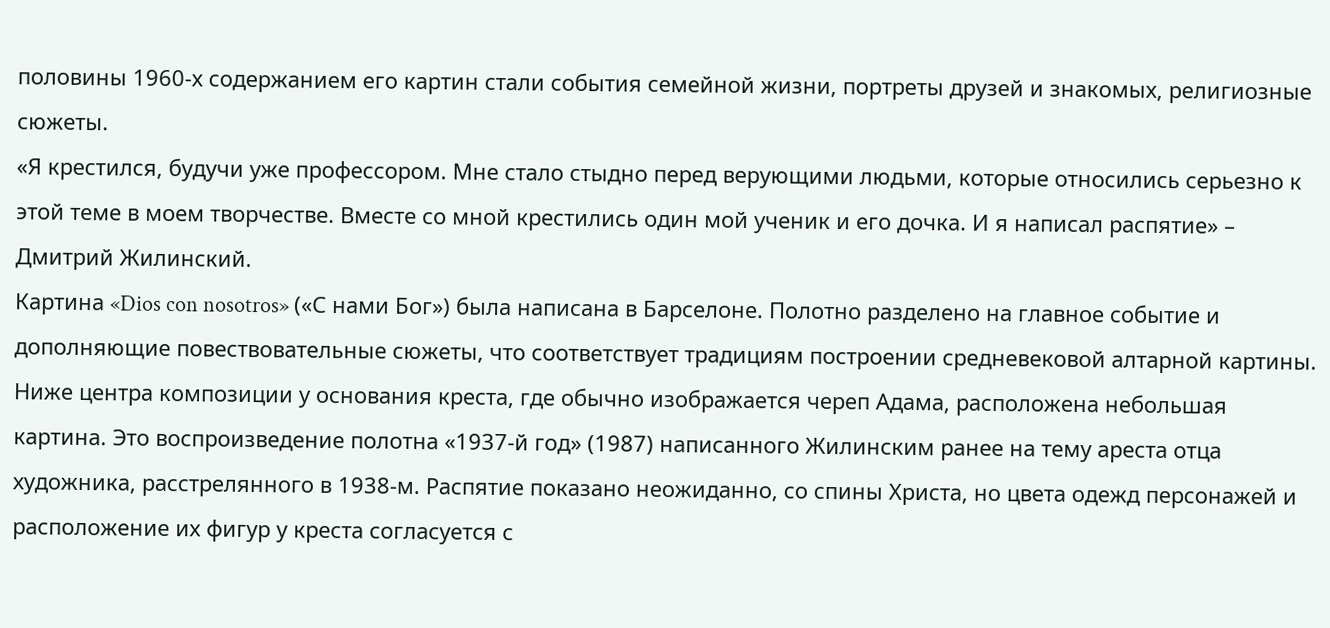половины 1960-х содержанием его картин стали события семейной жизни, портреты друзей и знакомых, религиозные сюжеты.
«Я крестился, будучи уже профессором. Мне стало стыдно перед верующими людьми, которые относились серьезно к этой теме в моем творчестве. Вместе со мной крестились один мой ученик и его дочка. И я написал распятие» – Дмитрий Жилинский.
Картина «Dios con nosotros» («С нами Бог») была написана в Барселоне. Полотно разделено на главное событие и дополняющие повествовательные сюжеты, что соответствует традициям построении средневековой алтарной картины. Ниже центра композиции у основания креста, где обычно изображается череп Адама, расположена небольшая картина. Это воспроизведение полотна «1937-й год» (1987) написанного Жилинским ранее на тему ареста отца художника, расстрелянного в 1938-м. Распятие показано неожиданно, со спины Христа, но цвета одежд персонажей и расположение их фигур у креста согласуется с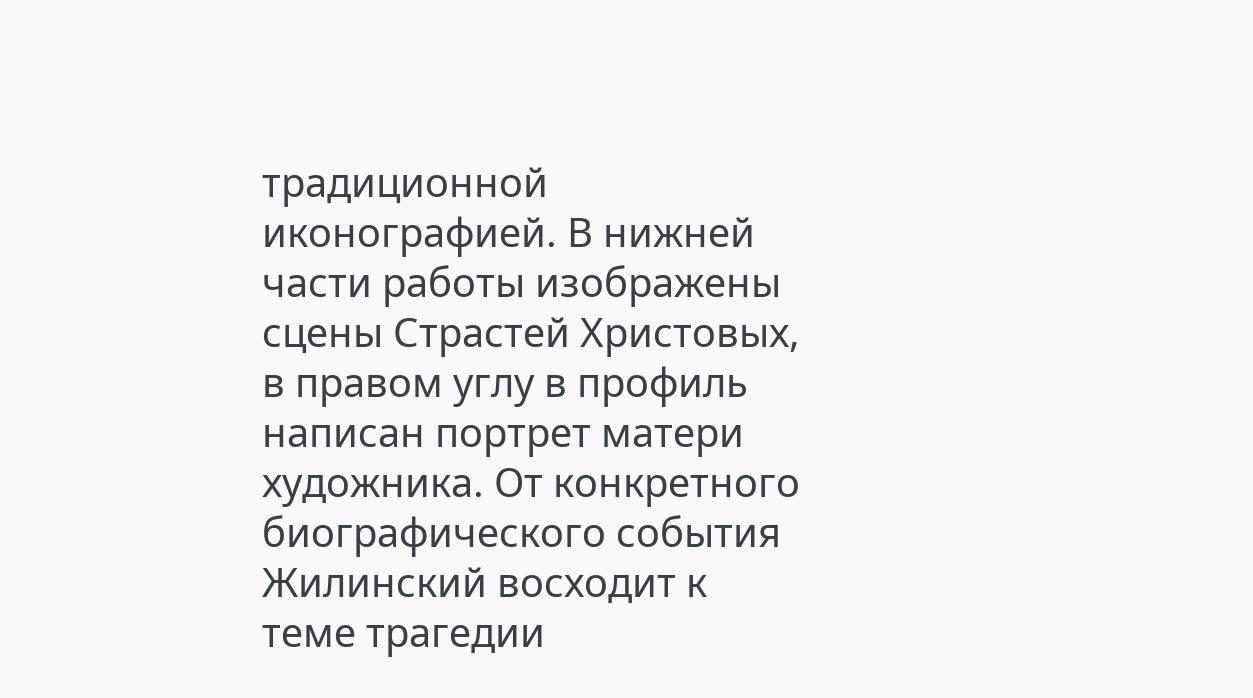традиционной иконографией. В нижней части работы изображены сцены Страстей Христовых, в правом углу в профиль написан портрет матери художника. От конкретного биографического события Жилинский восходит к теме трагедии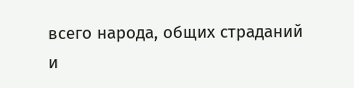всего народа, общих страданий и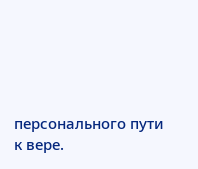персонального пути к вере.